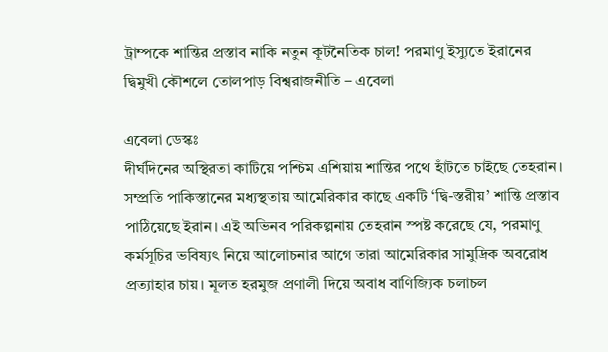ট্রাম্পকে শান্তির প্রস্তাব নাকি নতুন কূটনৈতিক চাল! পরমাণু ইস্যুতে ইরানের দ্বিমুখী কৌশলে তোলপাড় বিশ্বরাজনীতি – এবেলা

এবেলা ডেস্কঃ
দীর্ঘদিনের অস্থিরতা কাটিয়ে পশ্চিম এশিয়ায় শান্তির পথে হাঁটতে চাইছে তেহরান। সম্প্রতি পাকিস্তানের মধ্যস্থতায় আমেরিকার কাছে একটি ‘দ্বি-স্তরীয়’ শান্তি প্রস্তাব পাঠিয়েছে ইরান। এই অভিনব পরিকল্পনায় তেহরান স্পষ্ট করেছে যে, পরমাণু কর্মসূচির ভবিষ্যৎ নিয়ে আলোচনার আগে তারা আমেরিকার সামুদ্রিক অবরোধ প্রত্যাহার চায়। মূলত হরমুজ প্রণালী দিয়ে অবাধ বাণিজ্যিক চলাচল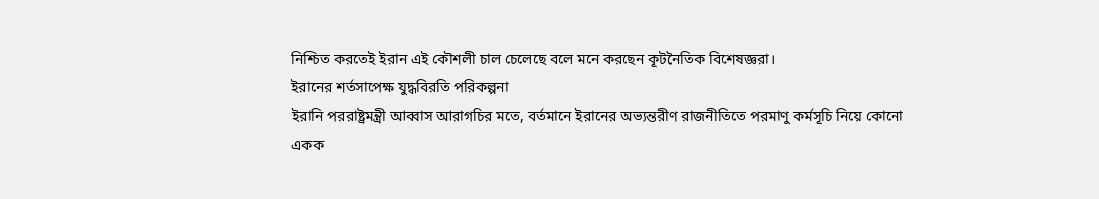নিশ্চিত করতেই ইরান এই কৌশলী চাল চেলেছে বলে মনে করছেন কূটনৈতিক বিশেষজ্ঞরা।
ইরানের শর্তসাপেক্ষ যুদ্ধবিরতি পরিকল্পনা
ইরানি পররাষ্ট্রমন্ত্রী আব্বাস আরাগচির মতে, বর্তমানে ইরানের অভ্যন্তরীণ রাজনীতিতে পরমাণু কর্মসূচি নিয়ে কোনো একক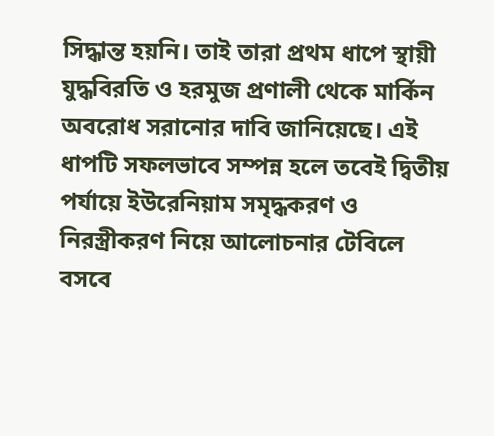সিদ্ধান্ত হয়নি। তাই তারা প্রথম ধাপে স্থায়ী যুদ্ধবিরতি ও হরমুজ প্রণালী থেকে মার্কিন অবরোধ সরানোর দাবি জানিয়েছে। এই ধাপটি সফলভাবে সম্পন্ন হলে তবেই দ্বিতীয় পর্যায়ে ইউরেনিয়াম সমৃদ্ধকরণ ও নিরস্ত্রীকরণ নিয়ে আলোচনার টেবিলে বসবে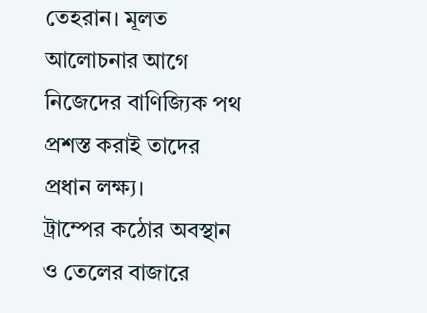তেহরান। মূলত আলোচনার আগে নিজেদের বাণিজ্যিক পথ প্রশস্ত করাই তাদের প্রধান লক্ষ্য।
ট্রাম্পের কঠোর অবস্থান ও তেলের বাজারে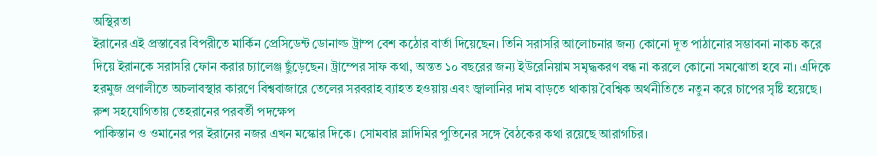অস্থিরতা
ইরানের এই প্রস্তাবের বিপরীতে মার্কিন প্রেসিডেন্ট ডোনাল্ড ট্রাম্প বেশ কঠোর বার্তা দিয়েছেন। তিনি সরাসরি আলোচনার জন্য কোনো দূত পাঠানোর সম্ভাবনা নাকচ করে দিয়ে ইরানকে সরাসরি ফোন করার চ্যালেঞ্জ ছুঁড়েছেন। ট্রাম্পের সাফ কথা, অন্তত ১০ বছরের জন্য ইউরেনিয়াম সমৃদ্ধকরণ বন্ধ না করলে কোনো সমঝোতা হবে না। এদিকে হরমুজ প্রণালীতে অচলাবস্থার কারণে বিশ্ববাজারে তেলের সরবরাহ ব্যাহত হওয়ায় এবং জ্বালানির দাম বাড়তে থাকায় বৈশ্বিক অর্থনীতিতে নতুন করে চাপের সৃষ্টি হয়েছে।
রুশ সহযোগিতায় তেহরানের পরবর্তী পদক্ষেপ
পাকিস্তান ও ওমানের পর ইরানের নজর এখন মস্কোর দিকে। সোমবার ভ্লাদিমির পুতিনের সঙ্গে বৈঠকের কথা রয়েছে আরাগচির।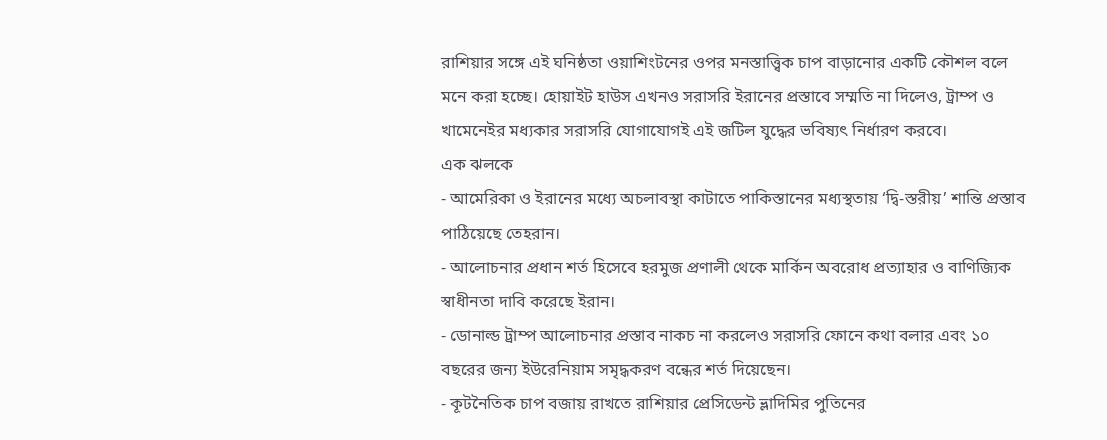রাশিয়ার সঙ্গে এই ঘনিষ্ঠতা ওয়াশিংটনের ওপর মনস্তাত্ত্বিক চাপ বাড়ানোর একটি কৌশল বলে মনে করা হচ্ছে। হোয়াইট হাউস এখনও সরাসরি ইরানের প্রস্তাবে সম্মতি না দিলেও, ট্রাম্প ও খামেনেইর মধ্যকার সরাসরি যোগাযোগই এই জটিল যুদ্ধের ভবিষ্যৎ নির্ধারণ করবে।
এক ঝলকে
- আমেরিকা ও ইরানের মধ্যে অচলাবস্থা কাটাতে পাকিস্তানের মধ্যস্থতায় ‘দ্বি-স্তরীয়’ শান্তি প্রস্তাব পাঠিয়েছে তেহরান।
- আলোচনার প্রধান শর্ত হিসেবে হরমুজ প্রণালী থেকে মার্কিন অবরোধ প্রত্যাহার ও বাণিজ্যিক স্বাধীনতা দাবি করেছে ইরান।
- ডোনাল্ড ট্রাম্প আলোচনার প্রস্তাব নাকচ না করলেও সরাসরি ফোনে কথা বলার এবং ১০ বছরের জন্য ইউরেনিয়াম সমৃদ্ধকরণ বন্ধের শর্ত দিয়েছেন।
- কূটনৈতিক চাপ বজায় রাখতে রাশিয়ার প্রেসিডেন্ট ভ্লাদিমির পুতিনের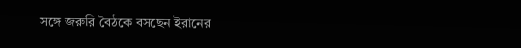সঙ্গে জরুরি বৈঠকে বসছেন ইরানের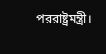পররাষ্ট্রমন্ত্রী।